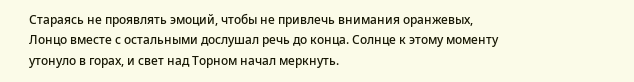Стараясь не проявлять эмоций, чтобы не привлечь внимания оранжевых, Лонцо вместе с остальными дослушал речь до конца. Солнце к этому моменту утонуло в горах, и свет над Торном начал меркнуть.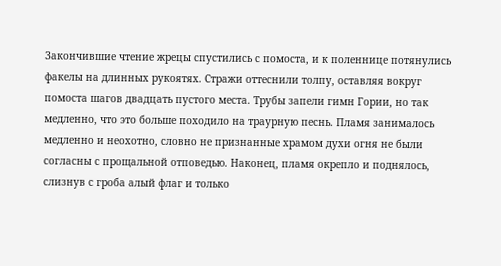Закончившие чтение жрецы спустились с помоста, и к поленнице потянулись факелы на длинных рукоятях. Стражи оттеснили толпу, оставляя вокруг помоста шагов двадцать пустого места. Трубы запели гимн Гории, но так медленно, что это больше походило на траурную песнь. Пламя занималось медленно и неохотно, словно не признанные храмом духи огня не были согласны с прощальной отповедью. Наконец, пламя окрепло и поднялось, слизнув с гроба алый флаг и только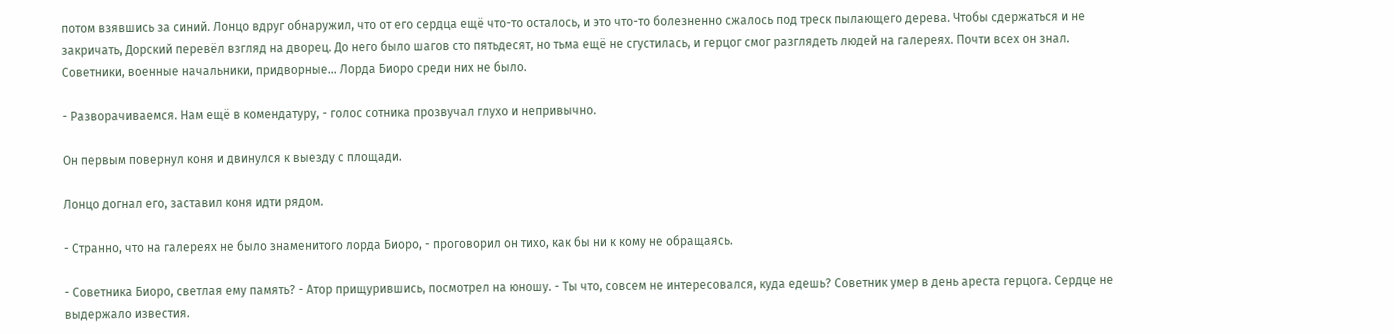потом взявшись за синий. Лонцо вдруг обнаружил, что от его сердца ещё что-то осталось, и это что-то болезненно сжалось под треск пылающего дерева. Чтобы сдержаться и не закричать, Дорский перевёл взгляд на дворец. До него было шагов сто пятьдесят, но тьма ещё не сгустилась, и герцог смог разглядеть людей на галереях. Почти всех он знал. Советники, военные начальники, придворные… Лорда Биоро среди них не было.

- Разворачиваемся. Нам ещё в комендатуру, - голос сотника прозвучал глухо и непривычно.

Он первым повернул коня и двинулся к выезду с площади.

Лонцо догнал его, заставил коня идти рядом.

- Странно, что на галереях не было знаменитого лорда Биоро, - проговорил он тихо, как бы ни к кому не обращаясь.

- Советника Биоро, светлая ему память? - Атор прищурившись, посмотрел на юношу. - Ты что, совсем не интересовался, куда едешь? Советник умер в день ареста герцога. Сердце не выдержало известия.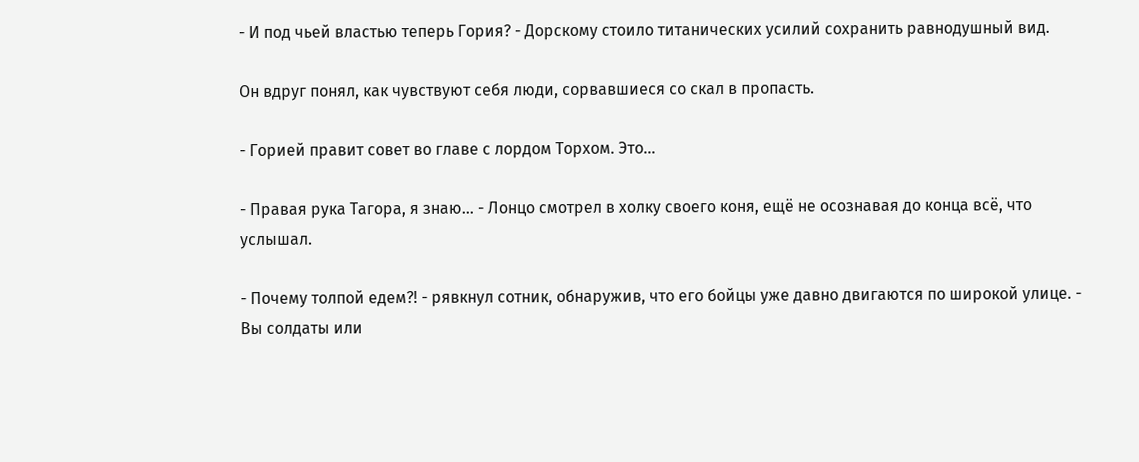- И под чьей властью теперь Гория? - Дорскому стоило титанических усилий сохранить равнодушный вид.

Он вдруг понял, как чувствуют себя люди, сорвавшиеся со скал в пропасть.

- Горией правит совет во главе с лордом Торхом. Это…

- Правая рука Тагора, я знаю… - Лонцо смотрел в холку своего коня, ещё не осознавая до конца всё, что услышал.

- Почему толпой едем?! - рявкнул сотник, обнаружив, что его бойцы уже давно двигаются по широкой улице. - Вы солдаты или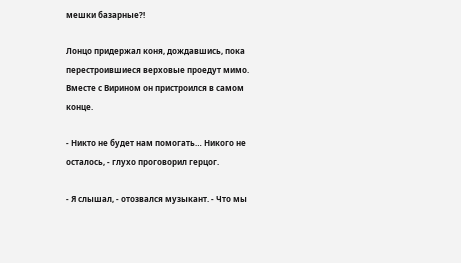мешки базарные?!

Лонцо придержал коня, дождавшись, пока перестроившиеся верховые проедут мимо. Вместе с Вирином он пристроился в самом конце.

- Никто не будет нам помогать… Никого не осталось, - глухо проговорил герцог.

- Я слышал, - отозвался музыкант. - Что мы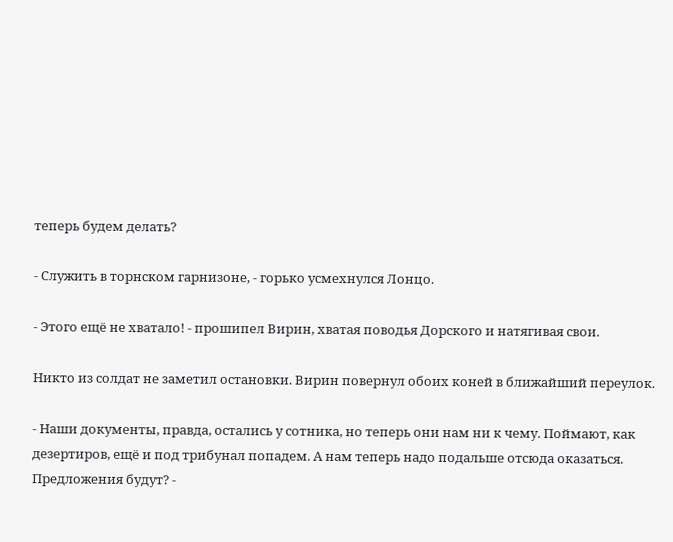теперь будем делать?

- Служить в торнском гарнизоне, - горько усмехнулся Лонцо.

- Этого ещё не хватало! - прошипел Вирин, хватая поводья Дорского и натягивая свои.

Никто из солдат не заметил остановки. Вирин повернул обоих коней в ближайший переулок.

- Наши документы, правда, остались у сотника, но теперь они нам ни к чему. Поймают, как дезертиров, ещё и под трибунал попадем. А нам теперь надо подальше отсюда оказаться. Предложения будут? -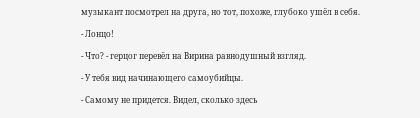музыкант посмотрел на друга, но тот, похоже, глубоко ушёл в себя.

- Лонцо!

- Что? - герцог перевёл на Вирина равнодушный взгляд.

- У тебя вид начинающего самоубийцы.

- Самому не придется. Видел, сколько здесь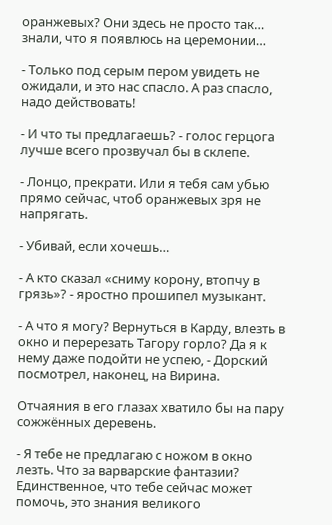оранжевых? Они здесь не просто так… знали, что я появлюсь на церемонии…

- Только под серым пером увидеть не ожидали, и это нас спасло. А раз спасло, надо действовать!

- И что ты предлагаешь? - голос герцога лучше всего прозвучал бы в склепе.

- Лонцо, прекрати. Или я тебя сам убью прямо сейчас, чтоб оранжевых зря не напрягать.

- Убивай, если хочешь…

- А кто сказал «сниму корону, втопчу в грязь»? - яростно прошипел музыкант.

- А что я могу? Вернуться в Карду, влезть в окно и перерезать Тагору горло? Да я к нему даже подойти не успею, - Дорский посмотрел, наконец, на Вирина.

Отчаяния в его глазах хватило бы на пару сожжённых деревень.

- Я тебе не предлагаю с ножом в окно лезть. Что за варварские фантазии? Единственное, что тебе сейчас может помочь, это знания великого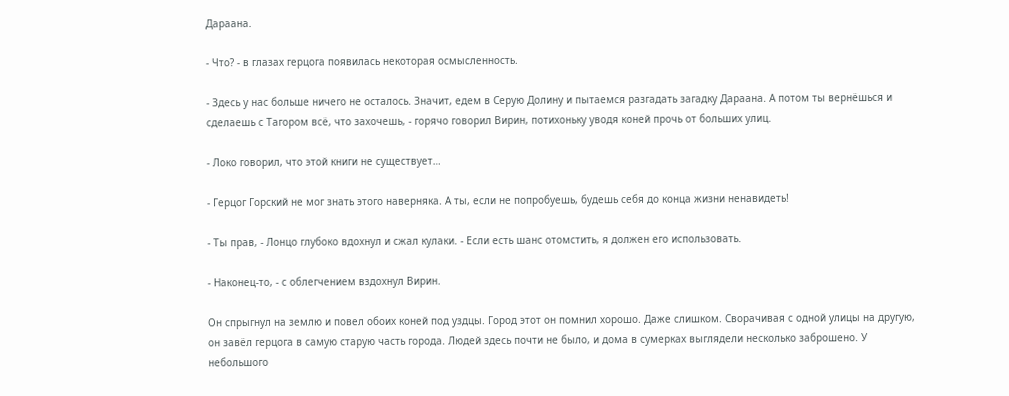Дараана.

- Что? - в глазах герцога появилась некоторая осмысленность.

- Здесь у нас больше ничего не осталось. Значит, едем в Серую Долину и пытаемся разгадать загадку Дараана. А потом ты вернёшься и сделаешь с Тагором всё, что захочешь, - горячо говорил Вирин, потихоньку уводя коней прочь от больших улиц.

- Локо говорил, что этой книги не существует…

- Герцог Горский не мог знать этого наверняка. А ты, если не попробуешь, будешь себя до конца жизни ненавидеть!

- Ты прав, - Лонцо глубоко вдохнул и сжал кулаки. - Если есть шанс отомстить, я должен его использовать.

- Наконец-то, - с облегчением вздохнул Вирин.

Он спрыгнул на землю и повел обоих коней под уздцы. Город этот он помнил хорошо. Даже слишком. Сворачивая с одной улицы на другую, он завёл герцога в самую старую часть города. Людей здесь почти не было, и дома в сумерках выглядели несколько заброшено. У небольшого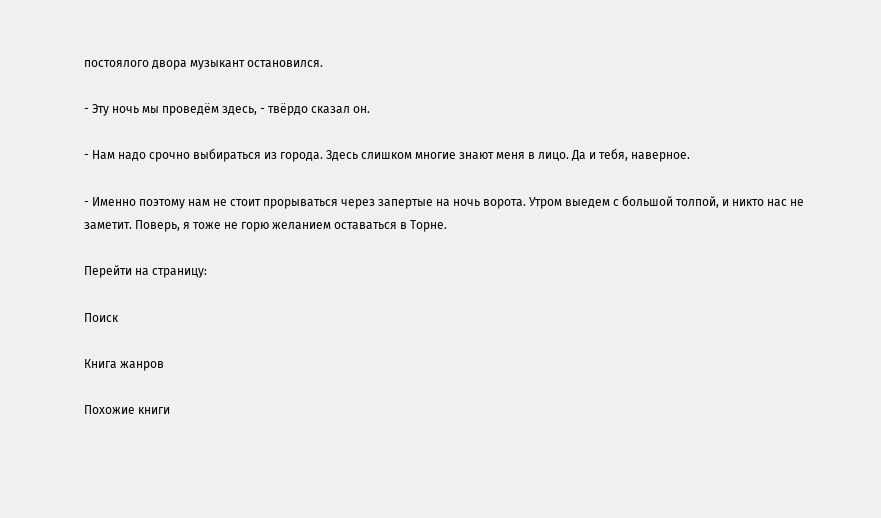постоялого двора музыкант остановился.

- Эту ночь мы проведём здесь, - твёрдо сказал он.

- Нам надо срочно выбираться из города. Здесь слишком многие знают меня в лицо. Да и тебя, наверное.

- Именно поэтому нам не стоит прорываться через запертые на ночь ворота. Утром выедем с большой толпой, и никто нас не заметит. Поверь, я тоже не горю желанием оставаться в Торне.

Перейти на страницу:

Поиск

Книга жанров

Похожие книги